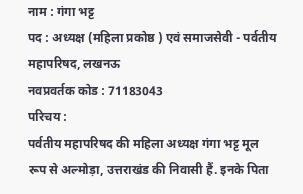नाम : गंगा भट्ट
पद : अध्यक्ष (महिला प्रकोष्ठ ) एवं समाजसेवी - पर्वतीय महापरिषद, लखनऊ
नवप्रवर्तक कोड : 71183043
परिचय :
पर्वतीय महापरिषद की महिला अध्यक्ष गंगा भट्ट मूल रूप से अल्मोड़ा, उत्तराखंड की निवासी हैं. इनके पिता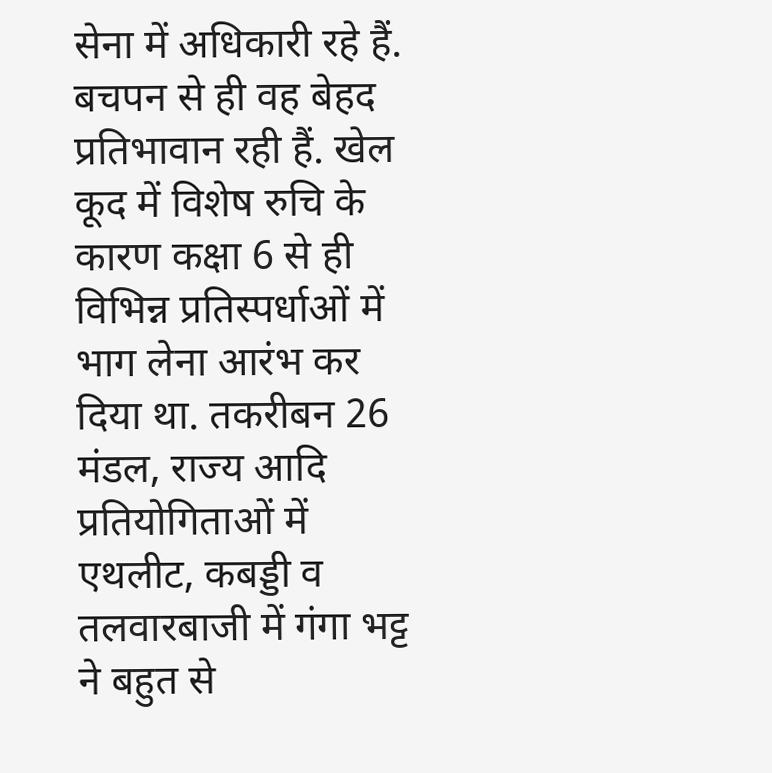सेना में अधिकारी रहे हैं. बचपन से ही वह बेहद प्रतिभावान रही हैं. खेल कूद में विशेष रुचि के कारण कक्षा 6 से ही विभिन्न प्रतिस्पर्धाओं में भाग लेना आरंभ कर दिया था. तकरीबन 26 मंडल, राज्य आदि प्रतियोगिताओं में एथलीट, कबड्डी व तलवारबाजी में गंगा भट्ट ने बहुत से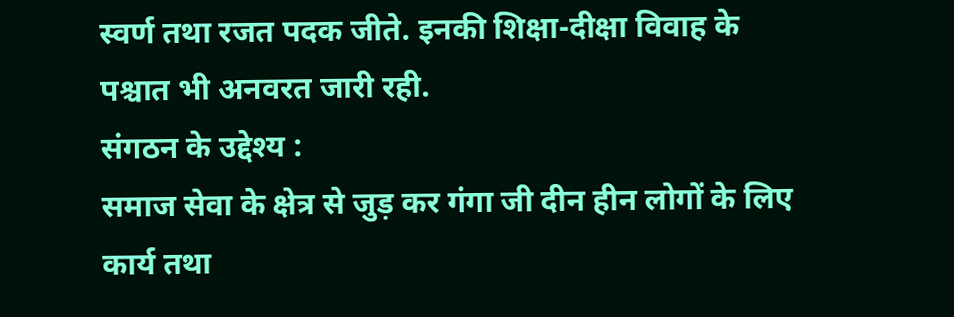स्वर्ण तथा रजत पदक जीते. इनकी शिक्षा-दीक्षा विवाह के पश्चात भी अनवरत जारी रही.
संगठन के उद्देश्य :
समाज सेवा के क्षेत्र से जुड़ कर गंगा जी दीन हीन लोगों के लिए कार्य तथा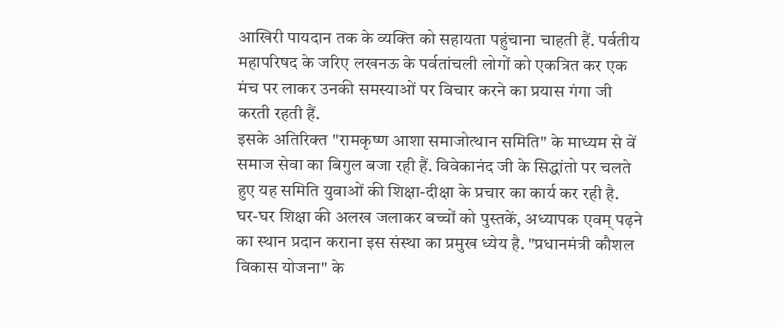आखिरी पायदान तक के व्यक्ति को सहायता पहुंचाना चाहती हैं. पर्वतीय महापरिषद के जरिए लखनऊ के पर्वतांचली लोगों को एकत्रित कर एक मंच पर लाकर उनकी समस्याओं पर विचार करने का प्रयास गंगा जी करती रहती हैं.
इसके अतिरिक्त "रामकृष्ण आशा समाजोत्थान समिति" के माध्यम से वें समाज सेवा का बिगुल बजा रही हैं. विवेकानंद जी के सिद्धांतो पर चलते हुए यह समिति युवाओं की शिक्षा-दीक्षा के प्रचार का कार्य कर रही है. घर-घर शिक्षा की अलख जलाकर बच्चों को पुस्तकें, अध्यापक एवम् पढ़ने का स्थान प्रदान कराना इस संस्था का प्रमुख ध्येय है. "प्रधानमंत्री कौशल विकास योजना" के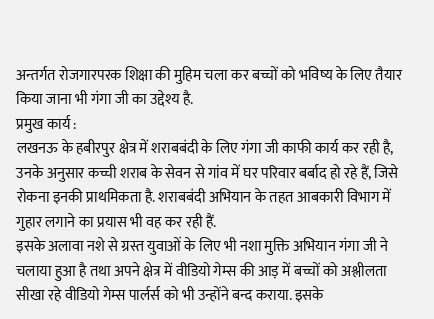अन्तर्गत रोजगारपरक शिक्षा की मुहिम चला कर बच्चों को भविष्य के लिए तैयार किया जाना भी गंगा जी का उद्देश्य है.
प्रमुख कार्य :
लखनऊ के हबीरपुर क्षेत्र में शराबबंदी के लिए गंगा जी काफी कार्य कर रही है, उनके अनुसार कच्ची शराब के सेवन से गांव में घर परिवार बर्बाद हो रहे हैं, जिसे रोकना इनकी प्राथमिकता है. शराबबंदी अभियान के तहत आबकारी विभाग में गुहार लगाने का प्रयास भी वह कर रही हैं.
इसके अलावा नशे से ग्रस्त युवाओं के लिए भी नशा मुक्ति अभियान गंगा जी ने चलाया हुआ है तथा अपने क्षेत्र में वीडियो गेम्स की आड़ में बच्चों को अश्लीलता सीखा रहे वीडियो गेम्स पार्लर्स को भी उन्होंने बन्द कराया. इसके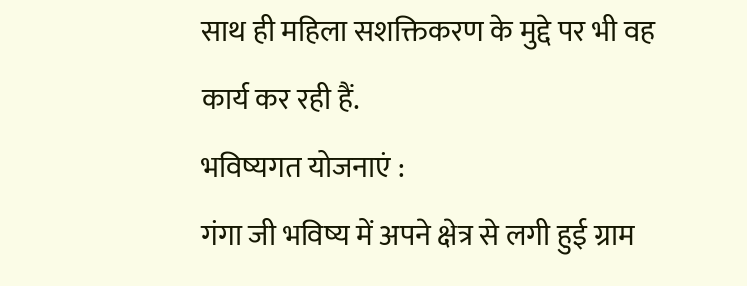साथ ही महिला सशक्तिकरण के मुद्दे पर भी वह कार्य कर रही हैं.
भविष्यगत योजनाएं :
गंगा जी भविष्य में अपने क्षेत्र से लगी हुई ग्राम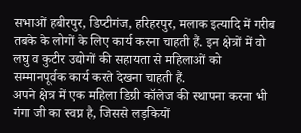सभाओं हबीरपुर, डिप्टीगंज, हरिहरपुर, मलाक इत्यादि में गरीब तबके के लोगों के लिए कार्य करना चाहती हैं. इन क्षेत्रों में वो लघु व कुटीर उद्योगों की सहायता से महिलाओं को सम्मानपूर्वक कार्य करते देखना चाहती हैं.
अपने क्षेत्र में एक महिला डिग्री कॉलेज की स्थापना करना भी गंगा जी का स्वप्न है, जिससे लड़कियों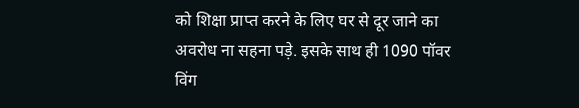को शिक्षा प्राप्त करने के लिए घर से दूर जाने का अवरोध ना सहना पड़े. इसके साथ ही 1090 पॉवर विंग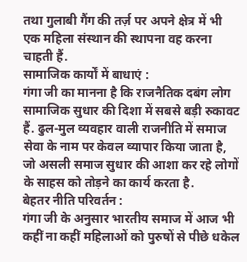तथा गुलाबी गैंग की तर्ज़ पर अपने क्षेत्र में भी एक महिला संस्थान की स्थापना वह करना चाहती हैं.
सामाजिक कार्यों में बाधाएं :
गंगा जी का मानना है कि राजनैतिक दबंग लोग सामाजिक सुधार की दिशा में सबसे बड़ी रुकावट हैं. ढुल-मुल व्यवहार वाली राजनीति में समाज सेवा के नाम पर केवल व्यापार किया जाता है, जो असली समाज सुधार की आशा कर रहे लोगों के साहस को तोड़ने का कार्य करता है.
बेहतर नीति परिवर्तन :
गंगा जी के अनुसार भारतीय समाज में आज भी कहीं ना कहीं महिलाओं को पुरुषों से पीछे धकेल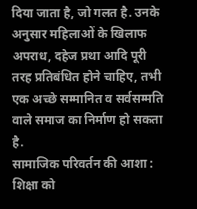दिया जाता है, जो गलत है. उनके अनुसार महिलाओं के खिलाफ अपराध, दहेज प्रथा आदि पूरी तरह प्रतिबंधित होने चाहिए, तभी एक अच्छे सम्मानित व सर्वसम्मति वाले समाज का निर्माण हो सकता है.
सामाजिक परिवर्तन की आशा :
शिक्षा को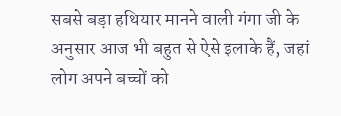सबसे बड़ा हथियार मानने वाली गंगा जी के अनुसार आज भी बहुत से ऐसे इलाके हैं, जहां लोग अपने बच्चों को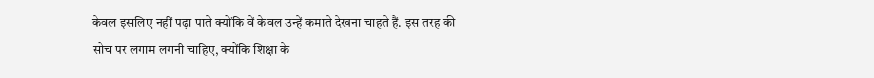केवल इसलिए नहीं पढ़ा पाते क्योंकि वें केवल उन्हें कमाते देखना चाहते हैं. इस तरह की सोच पर लगाम लगनी चाहिए, क्योंकि शिक्षा के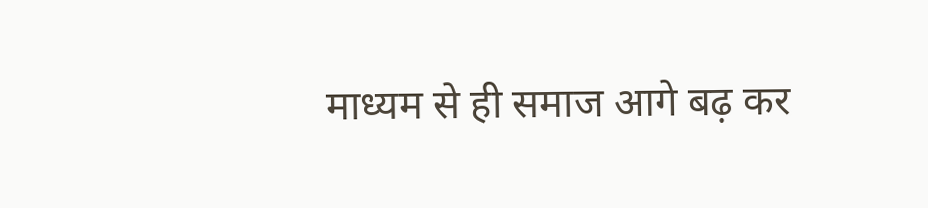माध्यम से ही समाज आगे बढ़ कर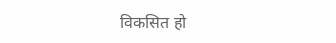विकसित हो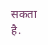सकता है.